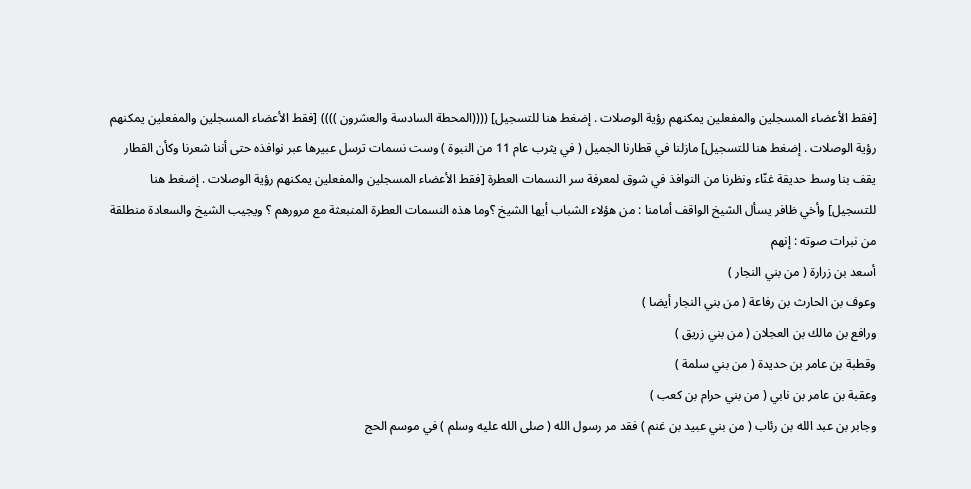[فقط الأعضاء المسجلين والمفعلين يمكنهم رؤية الوصلات . إضغط هنا للتسجيل] ((((المحطة السادسة والعشرون )))) [فقط الأعضاء المسجلين والمفعلين يمكنهم رؤية الوصلات . إضغط هنا للتسجيل] مازلنا في قطارنا الجميل ( في يثرب عام 11 من النبوة ) وست نسمات ترسل عبيرها عبر نوافذه حتى أننا شعرنا وكأن القطار يقف بنا وسط حديقة غنّاء ونظرنا من النوافذ في شوق لمعرفة سر النسمات العطرة [فقط الأعضاء المسجلين والمفعلين يمكنهم رؤية الوصلات . إضغط هنا للتسجيل] وأخي ظافر يسأل الشيخ الواقف أمامنا : من هؤلاء الشباب أيها الشيخ ؟وما هذه النسمات العطرة المنبعثة مع مرورهم ؟ ويجيب الشيخ والسعادة منطلقة من نبرات صوته : إنهم
أسعد بن زرارة ( من بني النجار )
وعوف بن الحارث بن رفاعة ( من بني النجار أيضا )
ورافع بن مالك بن العجلان ( من بني زريق )
وقطبة بن عامر بن حديدة ( من بني سلمة )
وعقبة بن عامر بن نابي ( من بني حرام بن كعب )
وجابر بن عبد الله بن رئاب ( من بني عبيد بن غنم ) فقد مر رسول الله ( صلى الله عليه وسلم ) في موسم الحج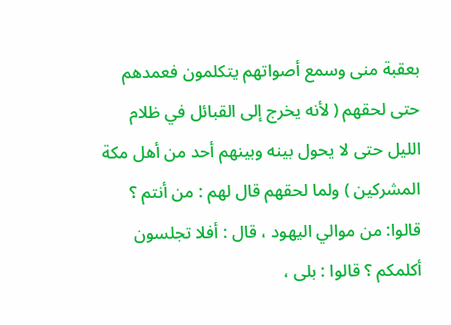بعقبة منى وسمع أصواتهم يتكلمون فعمدهم حتى لحقهم ( لأنه يخرج إلى القبائل في ظلام الليل حتى لا يحول بينه وبينهم أحد من أهل مكة المشركين ) ولما لحقهم قال لهم : من أنتم ؟ قالوا: من موالي اليهود ، قال : أفلا تجلسون أكلمكم ؟ قالوا : بلى ،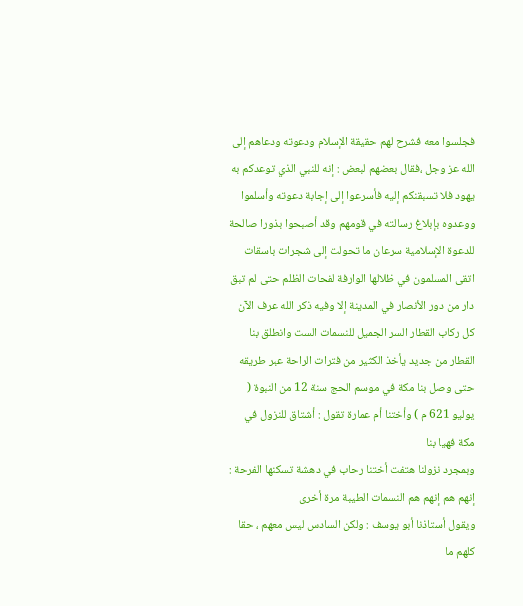فجلسوا معه فشرح لهم حقيقة الإسلام ودعوته ودعاهم إلى الله عز وجل ،فقال بعضهم لبعض : إنه للنبي الذي توعدكم به يهود فلا تسبقنكم إليه فأسرعوا إلى إجابة دعوته وأسلموا ووعدوه بإبلاغ رسالته في قومهم وقد أصبحوا بذورا صالحة للدعوة الإسلامية سرعان ما تحولت إلى شجرات باسقات اتقى المسلمون في ظلالها الوارفة لفحات الظلم حتى لم تبق دار من دور الأنصار في المدينة إلا وفيه ذكر الله عرف الآن كل ركاب القطار السر الجميل للنسمات الست وانطلق بنا القطار من جديد يأخذ الكثير من فترات الراحة عبر طريقه حتى وصل بنا مكة في موسم الحج سنة 12 من النبوة ( يوليو 621 م ) وأختنا أم عمارة تقول : أشتاق للنزول في مكة فهيا بنا
وبمجرد نزولنا هتفت أختنا رحاب في دهشة تسكنها الفرحة : إنهم هم إنهم هم النسمات الطيبة مرة أخرى
ويقول أستاذنا أبو يوسف : ولكن السادس ليس معهم ، حقا كلهم ما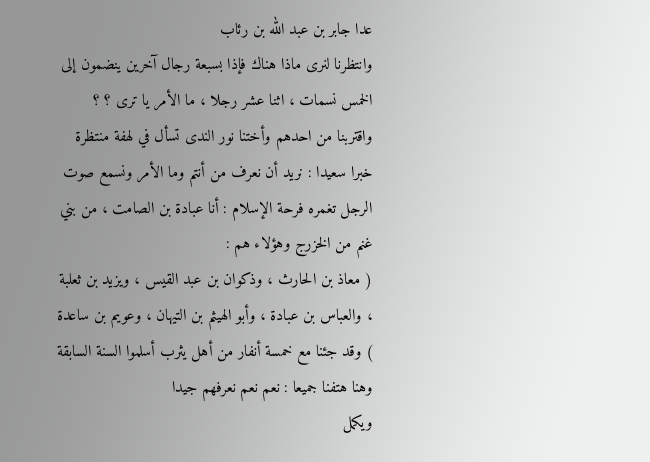عدا جابر بن عبد الله بن رئاب
وانتظرنا لنرى ماذا هناك فإذا بسبعة رجال آخرين ينضمون إلى الخمس نسمات ، اثنا عشر رجلا ، ما الأمر يا ترى ؟ ؟ واقتربنا من احدهم وأختنا نور الندى تسأل في لهفة منتظرة خبرا سعيدا : نريد أن نعرف من أنتم وما الأمر ونسمع صوت الرجل تغمره فرحة الإسلام : أنا عبادة بن الصامت ، من بني غنم من الخزرج وهؤلاء هم :
( معاذ بن الحارث ، وذكوان بن عبد القيس ، ويزيد بن ثعلبة ، والعباس بن عبادة ، وأبو الهيثم بن التيهان ، وعويم بن ساعدة ) وقد جئنا مع خمسة أنفار من أهل يثرب أسلموا السنة السابقة وهنا هتفنا جميعا : نعم نعم نعرفهم جيدا
ويكمل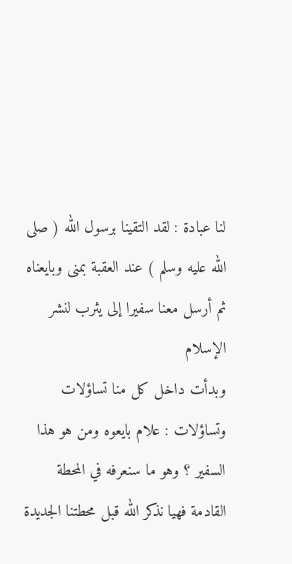لنا عبادة : لقد التقينا برسول الله ( صلى الله عليه وسلم ) عند العقبة بمنى وبايعناه ثم أرسل معنا سفيرا إلى يثرب لنشر الإسلام
وبدأت داخل كل منا تساؤلات وتساؤلات : علام بايعوه ومن هو هذا السفير ؟ وهو ما سنعرفه في المحطة القادمة فهيا نذكر الله قبل محطتنا الجديدة